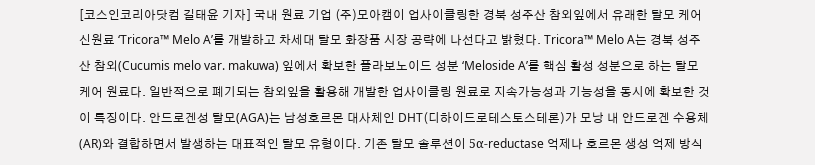[코스인코리아닷컴 길태윤 기자] 국내 원료 기업 (주)모아캠이 업사이클링한 경북 성주산 참외잎에서 유래한 탈모 케어 신원료 ‘Tricora™ Melo A’를 개발하고 차세대 탈모 화장품 시장 공략에 나선다고 밝혔다. Tricora™ Melo A는 경북 성주산 참외(Cucumis melo var. makuwa) 잎에서 확보한 플라보노이드 성분 ‘Meloside A’를 핵심 활성 성분으로 하는 탈모 케어 원료다. 일반적으로 폐기되는 참외잎을 활용해 개발한 업사이클링 원료로 지속가능성과 기능성을 동시에 확보한 것이 특징이다. 안드로겐성 탈모(AGA)는 남성호르몬 대사체인 DHT(디하이드로테스토스테론)가 모낭 내 안드로겐 수용체(AR)와 결합하면서 발생하는 대표적인 탈모 유형이다. 기존 탈모 솔루션이 5α-reductase 억제나 호르몬 생성 억제 방식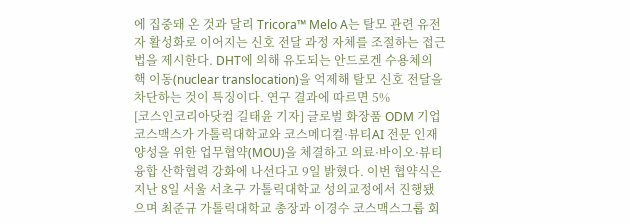에 집중돼 온 것과 달리 Tricora™ Melo A는 탈모 관련 유전자 활성화로 이어지는 신호 전달 과정 자체를 조절하는 접근법을 제시한다. DHT에 의해 유도되는 안드로겐 수용체의 핵 이동(nuclear translocation)을 억제해 탈모 신호 전달을 차단하는 것이 특징이다. 연구 결과에 따르면 5%
[코스인코리아닷컴 길태윤 기자] 글로벌 화장품 ODM 기업 코스맥스가 가톨릭대학교와 코스메디컬·뷰티AI 전문 인재 양성을 위한 업무협약(MOU)을 체결하고 의료·바이오·뷰티 융합 산학협력 강화에 나선다고 9일 밝혔다. 이번 협약식은 지난 8일 서울 서초구 가톨릭대학교 성의교정에서 진행됐으며 최준규 가톨릭대학교 총장과 이경수 코스맥스그룹 회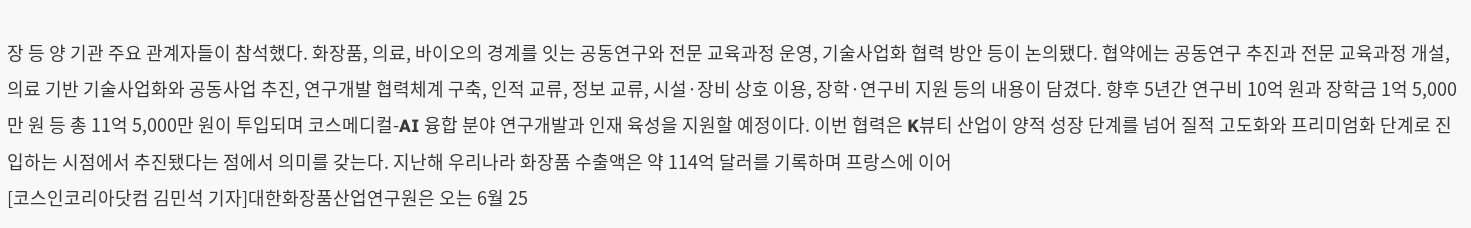장 등 양 기관 주요 관계자들이 참석했다. 화장품, 의료, 바이오의 경계를 잇는 공동연구와 전문 교육과정 운영, 기술사업화 협력 방안 등이 논의됐다. 협약에는 공동연구 추진과 전문 교육과정 개설, 의료 기반 기술사업화와 공동사업 추진, 연구개발 협력체계 구축, 인적 교류, 정보 교류, 시설·장비 상호 이용, 장학·연구비 지원 등의 내용이 담겼다. 향후 5년간 연구비 10억 원과 장학금 1억 5,000만 원 등 총 11억 5,000만 원이 투입되며 코스메디컬-AI 융합 분야 연구개발과 인재 육성을 지원할 예정이다. 이번 협력은 K뷰티 산업이 양적 성장 단계를 넘어 질적 고도화와 프리미엄화 단계로 진입하는 시점에서 추진됐다는 점에서 의미를 갖는다. 지난해 우리나라 화장품 수출액은 약 114억 달러를 기록하며 프랑스에 이어
[코스인코리아닷컴 김민석 기자]대한화장품산업연구원은 오는 6월 25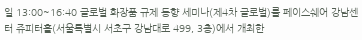일 13:00~16:40 글로벌 화장품 규제 동향 세미나(제4차 글로벌)를 페이스쉐어 강남센터 쥬피터홀(서울특별시 서초구 강남대로 499, 3층)에서 개최한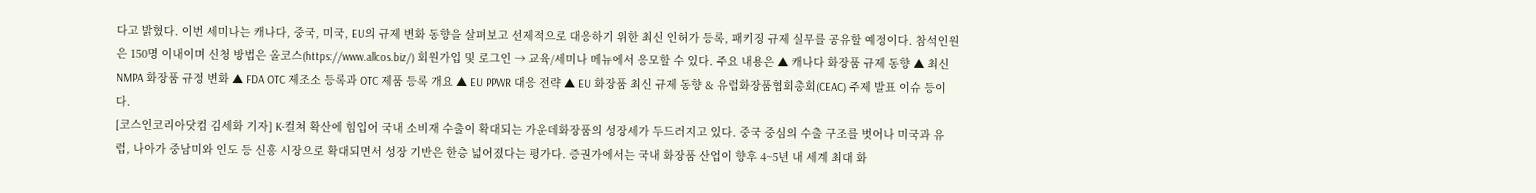다고 밝혔다. 이번 세미나는 캐나다, 중국, 미국, EU의 규제 변화 동향을 살펴보고 선제적으로 대응하기 위한 최신 인허가 등록, 패키징 규제 실무를 공유할 예정이다. 참석인원은 150명 이내이며 신청 방법은 올코스(https://www.allcos.biz/) 회원가입 및 로그인 → 교육/세미나 메뉴에서 응모할 수 있다. 주요 내용은 ▲ 캐나다 화장품 규제 동향 ▲ 최신 NMPA 화장품 규정 변화 ▲ FDA OTC 제조소 등록과 OTC 제품 등록 개요 ▲ EU PPWR 대응 전략 ▲ EU 화장품 최신 규제 동향 & 유럽화장품협회총회(CEAC) 주제 발표 이슈 등이다.
[코스인코리아닷컴 김세화 기자] K-컬쳐 확산에 힘입어 국내 소비재 수출이 확대되는 가운데화장품의 성장세가 두드러지고 있다. 중국 중심의 수출 구조를 벗어나 미국과 유럽, 나아가 중남미와 인도 등 신흥 시장으로 확대되면서 성장 기반은 한층 넓어졌다는 평가다. 증권가에서는 국내 화장품 산업이 향후 4~5년 내 세계 최대 화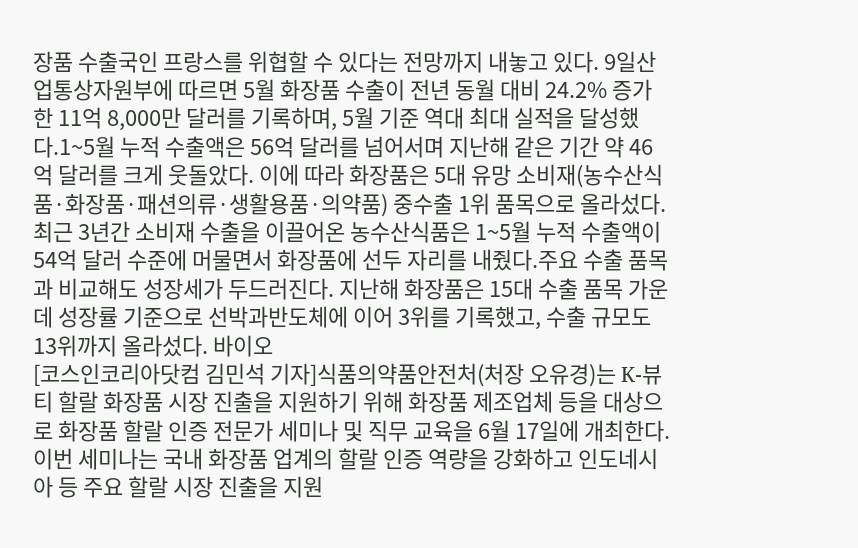장품 수출국인 프랑스를 위협할 수 있다는 전망까지 내놓고 있다. 9일산업통상자원부에 따르면 5월 화장품 수출이 전년 동월 대비 24.2% 증가한 11억 8,000만 달러를 기록하며, 5월 기준 역대 최대 실적을 달성했다.1~5월 누적 수출액은 56억 달러를 넘어서며 지난해 같은 기간 약 46억 달러를 크게 웃돌았다. 이에 따라 화장품은 5대 유망 소비재(농수산식품·화장품·패션의류·생활용품·의약품) 중수출 1위 품목으로 올라섰다. 최근 3년간 소비재 수출을 이끌어온 농수산식품은 1~5월 누적 수출액이 54억 달러 수준에 머물면서 화장품에 선두 자리를 내줬다.주요 수출 품목과 비교해도 성장세가 두드러진다. 지난해 화장품은 15대 수출 품목 가운데 성장률 기준으로 선박과반도체에 이어 3위를 기록했고, 수출 규모도 13위까지 올라섰다. 바이오
[코스인코리아닷컴 김민석 기자]식품의약품안전처(처장 오유경)는 K-뷰티 할랄 화장품 시장 진출을 지원하기 위해 화장품 제조업체 등을 대상으로 화장품 할랄 인증 전문가 세미나 및 직무 교육을 6월 17일에 개최한다. 이번 세미나는 국내 화장품 업계의 할랄 인증 역량을 강화하고 인도네시아 등 주요 할랄 시장 진출을 지원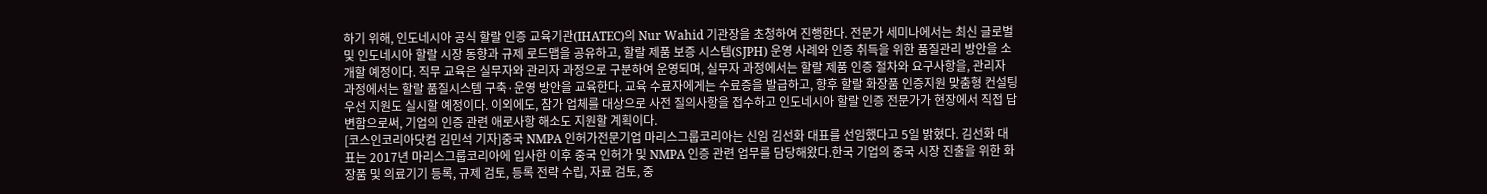하기 위해, 인도네시아 공식 할랄 인증 교육기관(IHATEC)의 Nur Wahid 기관장을 초청하여 진행한다. 전문가 세미나에서는 최신 글로벌 및 인도네시아 할랄 시장 동향과 규제 로드맵을 공유하고, 할랄 제품 보증 시스템(SJPH) 운영 사례와 인증 취득을 위한 품질관리 방안을 소개할 예정이다. 직무 교육은 실무자와 관리자 과정으로 구분하여 운영되며, 실무자 과정에서는 할랄 제품 인증 절차와 요구사항을, 관리자 과정에서는 할랄 품질시스템 구축·운영 방안을 교육한다. 교육 수료자에게는 수료증을 발급하고, 향후 할랄 화장품 인증지원 맞춤형 컨설팅 우선 지원도 실시할 예정이다. 이외에도, 참가 업체를 대상으로 사전 질의사항을 접수하고 인도네시아 할랄 인증 전문가가 현장에서 직접 답변함으로써, 기업의 인증 관련 애로사항 해소도 지원할 계획이다.
[코스인코리아닷컴 김민석 기자]중국 NMPA 인허가전문기업 마리스그룹코리아는 신임 김선화 대표를 선임했다고 5일 밝혔다. 김선화 대표는 2017년 마리스그룹코리아에 입사한 이후 중국 인허가 및 NMPA 인증 관련 업무를 담당해왔다.한국 기업의 중국 시장 진출을 위한 화장품 및 의료기기 등록, 규제 검토, 등록 전략 수립, 자료 검토, 중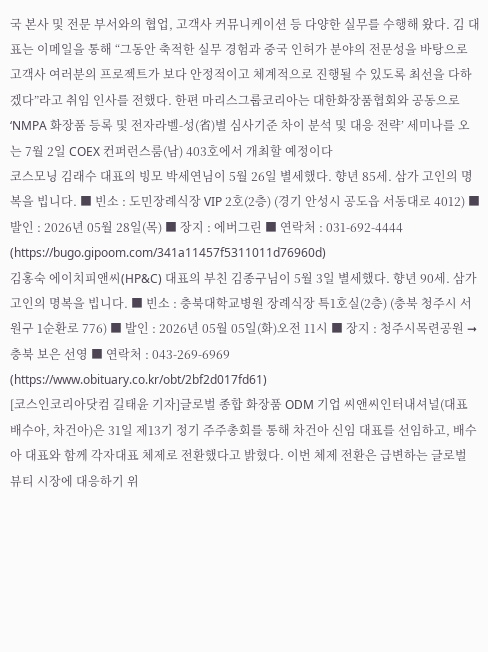국 본사 및 전문 부서와의 협업, 고객사 커뮤니케이션 등 다양한 실무를 수행해 왔다. 김 대표는 이메일을 통해 “그동안 축적한 실무 경험과 중국 인허가 분야의 전문성을 바탕으로 고객사 여러분의 프로젝트가 보다 안정적이고 체계적으로 진행될 수 있도록 최선을 다하겠다”라고 취임 인사를 전했다. 한편 마리스그룹코리아는 대한화장품협회와 공동으로 ‘NMPA 화장품 등록 및 전자라벨-성(省)별 심사기준 차이 분석 및 대응 전략’ 세미나를 오는 7월 2일 COEX 컨퍼런스룸(남) 403호에서 개최할 예정이다
코스모닝 김래수 대표의 빙모 박세연님이 5월 26일 별세했다. 향년 85세. 삼가 고인의 명복을 빕니다. ■ 빈소 : 도민장례식장 VIP 2호(2층) (경기 안성시 공도읍 서동대로 4012) ■ 발인 : 2026년 05월 28일(목) ■ 장지 : 에버그린 ■ 연락처 : 031-692-4444 (https://bugo.gipoom.com/341a11457f5311011d76960d)
김홍숙 에이치피앤씨(HP&C) 대표의 부친 김종구님이 5월 3일 별세했다. 향년 90세. 삼가 고인의 명복을 빕니다. ■ 빈소 : 충북대학교병원 장례식장 특1호실(2층) (충북 청주시 서원구 1순환로 776) ■ 발인 : 2026년 05월 05일(화)오전 11시 ■ 장지 : 청주시목련공원 ➞ 충북 보은 선영 ■ 연락처 : 043-269-6969 (https://www.obituary.co.kr/obt/2bf2d017fd61)
[코스인코리아닷컴 길태윤 기자]글로벌 종합 화장품 ODM 기업 씨앤씨인터내셔널(대표 배수아, 차건아)은 31일 제13기 정기 주주총회를 통해 차건아 신임 대표를 선임하고, 배수아 대표와 함께 각자대표 체제로 전환했다고 밝혔다. 이번 체제 전환은 급변하는 글로벌 뷰티 시장에 대응하기 위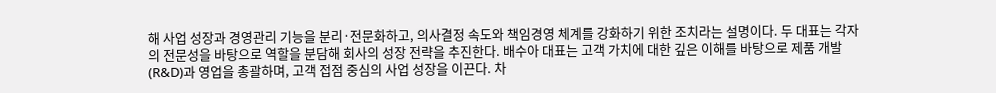해 사업 성장과 경영관리 기능을 분리·전문화하고, 의사결정 속도와 책임경영 체계를 강화하기 위한 조치라는 설명이다. 두 대표는 각자의 전문성을 바탕으로 역할을 분담해 회사의 성장 전략을 추진한다. 배수아 대표는 고객 가치에 대한 깊은 이해를 바탕으로 제품 개발(R&D)과 영업을 총괄하며, 고객 접점 중심의 사업 성장을 이끈다. 차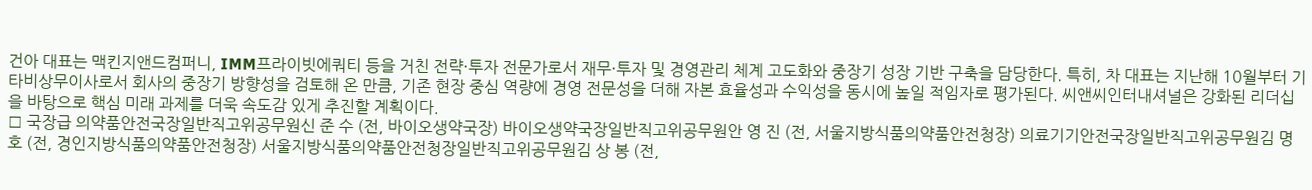건아 대표는 맥킨지앤드컴퍼니, IMM프라이빗에쿼티 등을 거친 전략·투자 전문가로서 재무·투자 및 경영관리 체계 고도화와 중장기 성장 기반 구축을 담당한다. 특히, 차 대표는 지난해 10월부터 기타비상무이사로서 회사의 중장기 방향성을 검토해 온 만큼, 기존 현장 중심 역량에 경영 전문성을 더해 자본 효율성과 수익성을 동시에 높일 적임자로 평가된다. 씨앤씨인터내셔널은 강화된 리더십을 바탕으로 핵심 미래 과제를 더욱 속도감 있게 추진할 계획이다.
□ 국장급 의약품안전국장일반직고위공무원신 준 수 (전, 바이오생약국장) 바이오생약국장일반직고위공무원안 영 진 (전, 서울지방식품의약품안전청장) 의료기기안전국장일반직고위공무원김 명 호 (전, 경인지방식품의약품안전청장) 서울지방식품의약품안전청장일반직고위공무원김 상 봉 (전,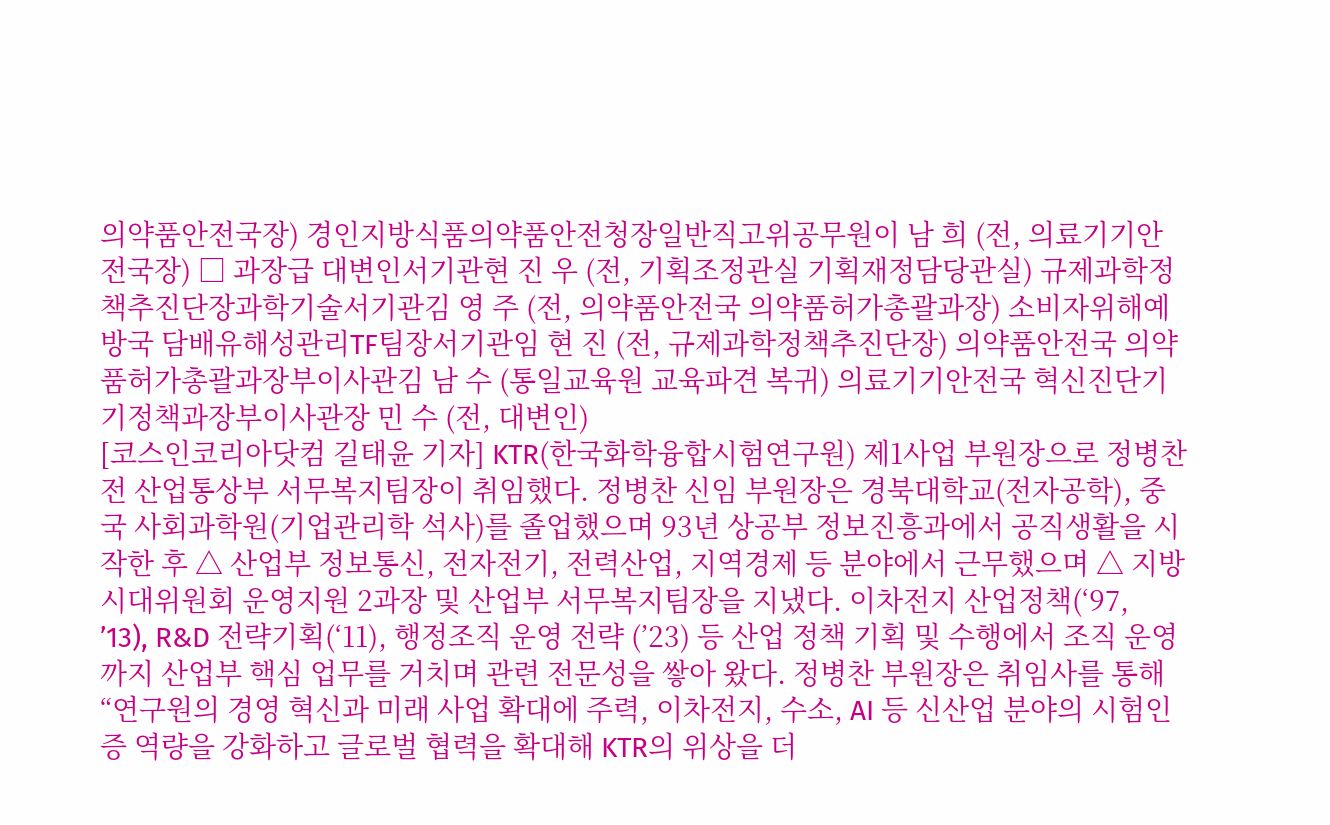의약품안전국장) 경인지방식품의약품안전청장일반직고위공무원이 남 희 (전, 의료기기안전국장) □ 과장급 대변인서기관현 진 우 (전, 기획조정관실 기획재정담당관실) 규제과학정책추진단장과학기술서기관김 영 주 (전, 의약품안전국 의약품허가총괄과장) 소비자위해예방국 담배유해성관리TF팀장서기관임 현 진 (전, 규제과학정책추진단장) 의약품안전국 의약품허가총괄과장부이사관김 남 수 (통일교육원 교육파견 복귀) 의료기기안전국 혁신진단기기정책과장부이사관장 민 수 (전, 대변인)
[코스인코리아닷컴 길태윤 기자] KTR(한국화학융합시험연구원) 제1사업 부원장으로 정병찬 전 산업통상부 서무복지팀장이 취임했다. 정병찬 신임 부원장은 경북대학교(전자공학), 중국 사회과학원(기업관리학 석사)를 졸업했으며 93년 상공부 정보진흥과에서 공직생활을 시작한 후 △ 산업부 정보통신, 전자전기, 전력산업, 지역경제 등 분야에서 근무했으며 △ 지방시대위원회 운영지원 2과장 및 산업부 서무복지팀장을 지냈다. 이차전지 산업정책(‘97, ’13), R&D 전략기획(‘11), 행정조직 운영 전략 (’23) 등 산업 정책 기획 및 수행에서 조직 운영까지 산업부 핵심 업무를 거치며 관련 전문성을 쌓아 왔다. 정병찬 부원장은 취임사를 통해 “연구원의 경영 혁신과 미래 사업 확대에 주력, 이차전지, 수소, AI 등 신산업 분야의 시험인증 역량을 강화하고 글로벌 협력을 확대해 KTR의 위상을 더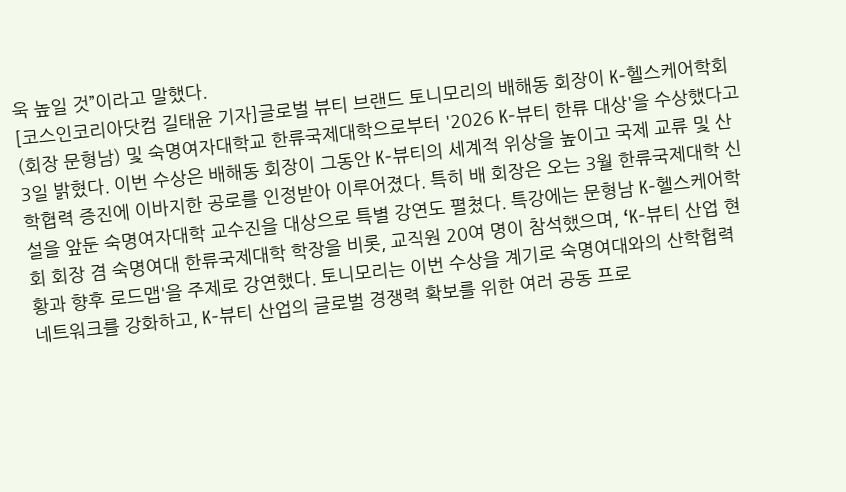욱 높일 것”이라고 말했다.
[코스인코리아닷컴 길태윤 기자]글로벌 뷰티 브랜드 토니모리의 배해동 회장이 K-헬스케어학회(회장 문형남) 및 숙명여자대학교 한류국제대학으로부터 '2026 K-뷰티 한류 대상'을 수상했다고 3일 밝혔다. 이번 수상은 배해동 회장이 그동안 K-뷰티의 세계적 위상을 높이고 국제 교류 및 산학협력 증진에 이바지한 공로를 인정받아 이루어졌다. 특히 배 회장은 오는 3월 한류국제대학 신설을 앞둔 숙명여자대학 교수진을 대상으로 특별 강연도 펼쳤다. 특강에는 문형남 K-헬스케어학회 회장 겸 숙명여대 한류국제대학 학장을 비롯, 교직원 20여 명이 참석했으며, ‘K-뷰티 산업 현황과 향후 로드맵'을 주제로 강연했다. 토니모리는 이번 수상을 계기로 숙명여대와의 산학협력 네트워크를 강화하고, K-뷰티 산업의 글로벌 경쟁력 확보를 위한 여러 공동 프로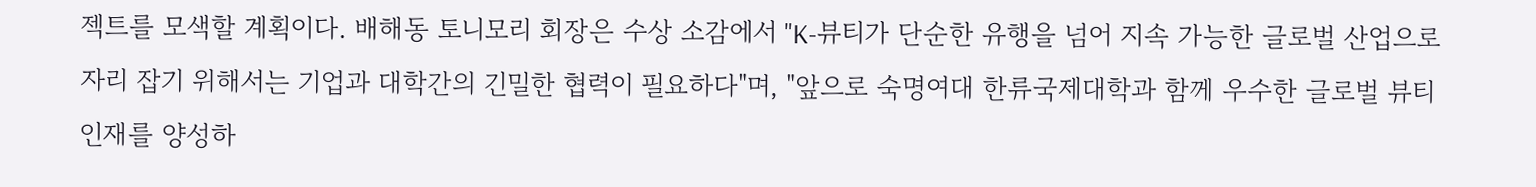젝트를 모색할 계획이다. 배해동 토니모리 회장은 수상 소감에서 "K-뷰티가 단순한 유행을 넘어 지속 가능한 글로벌 산업으로 자리 잡기 위해서는 기업과 대학간의 긴밀한 협력이 필요하다"며, "앞으로 숙명여대 한류국제대학과 함께 우수한 글로벌 뷰티 인재를 양성하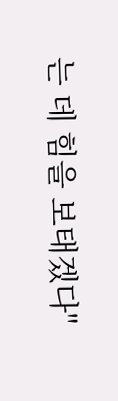는 데 힘을 보태겠다"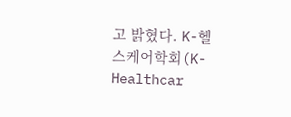고 밝혔다. K-헬스케어학회(K-Healthcar